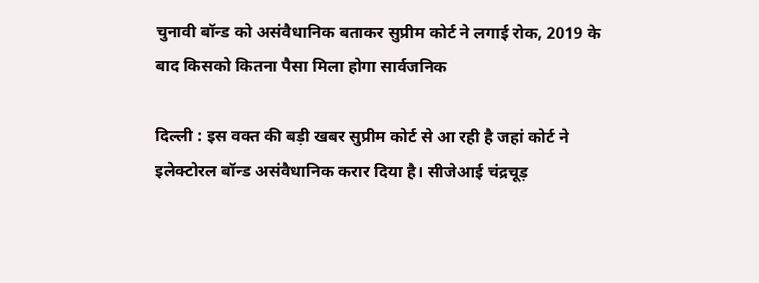चुनावी बॉन्ड को असंवैधानिक बताकर सुप्रीम कोर्ट ने लगाई रोक, 2019 के बाद किसको कितना पैसा मिला होगा सार्वजनिक

दिल्ली : इस वक्त की बड़ी खबर सुप्रीम कोर्ट से आ रही है जहां कोर्ट ने इलेक्टोरल बॉन्ड असंवैधानिक करार दिया है। सीजेआई चंद्रचूड़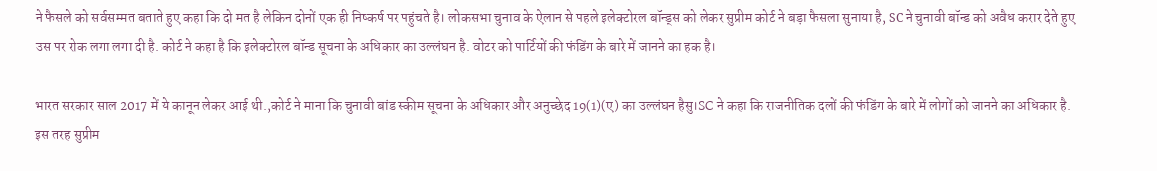ने फैसले को सर्वसम्मत बताते हुए कहा कि दो मत है लेकिन दोनों एक ही निष्कर्ष पर पहुंचते है। लोकसभा चुनाव के ऐलान से पहले इलेक्टोरल बॉन्ड्स को लेकर सुप्रीम कोर्ट ने बड़ा फैसला सुनाया है, SC ने चुनावी बॉन्ड को अवैध करार देते हुए उस पर रोक लगा लगा दी है. कोर्ट ने कहा है कि इलेक्टोरल बॉन्ड सूचना के अधिकार का उल्लंघन है. वोटर को पार्टियों की फंडिंग के बारे में जानने का हक है।

भारत सरकार साल 2017 में ये कानून लेकर आई थी.,कोर्ट ने माना कि चुनावी बांड स्कीम सूचना के अधिकार और अनुच्छेद 19(1)(ए) का उल्लंघन हैसु।SC ने कहा कि राजनीतिक दलों की फंडिंग के बारे में लोगों को जानने का अधिकार है. इस तरह सुप्रीम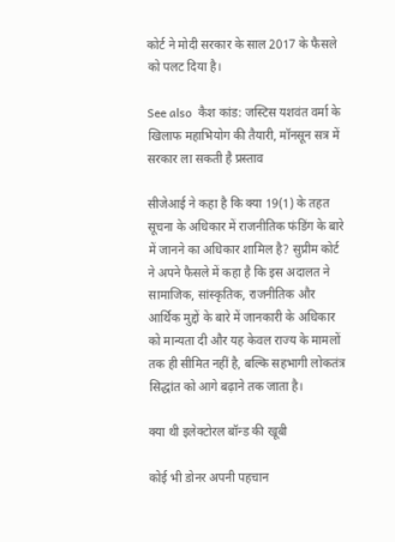कोर्ट ने मोदी सरकार के साल 2017 के फैसले को पलट दिया है।

See also  कैश कांड: जस्टिस यशवंत वर्मा के खिलाफ महाभियोग की तैयारी, मॉनसून सत्र में सरकार ला सकती है प्रस्ताव

सीजेआई ने कहा है कि क्या 19(1) के तहत सूचना के अधिकार में राजनीतिक फंडिंग के बारे में जानने का अधिकार शामिल है? सुप्रीम कोर्ट ने अपने फैसले में कहा है कि इस अदालत ने सामाजिक, सांस्कृतिक, राजनीतिक और आर्थिक मुद्दों के बारे में जानकारी के अधिकार को मान्यता दी और यह केवल राज्य के मामलों तक ही सीमित नहीं है, बल्कि सहभागी लोकतंत्र सिद्धांत को आगे बढ़ाने तक जाता है।

क्या थी इलेक्टोरल बॉन्ड की खूबी

कोई भी डोनर अपनी पहचान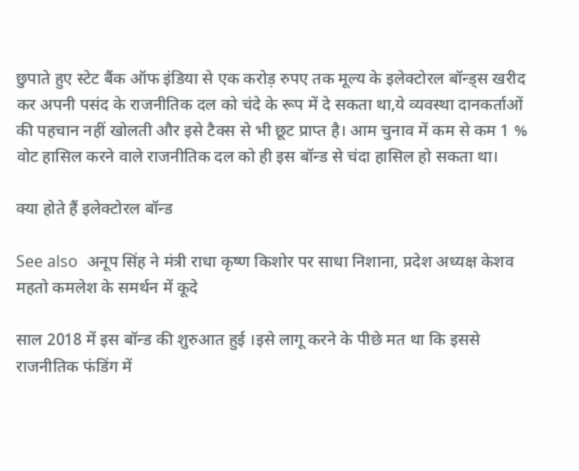छुपाते हुए स्टेट बैंक ऑफ इंडिया से एक करोड़ रुपए तक मूल्य के इलेक्टोरल बॉन्ड्स खरीद कर अपनी पसंद के राजनीतिक दल को चंदे के रूप में दे सकता था,ये व्यवस्था दानकर्ताओं की पहचान नहीं खोलती और इसे टैक्स से भी छूट प्राप्त है। आम चुनाव में कम से कम 1 % वोट हासिल करने वाले राजनीतिक दल को ही इस बॉन्ड से चंदा हासिल हो सकता था।

क्या होते हैं इलेक्टोरल बॉन्ड

See also  अनूप सिंह ने मंत्री राधा कृष्ण किशोर पर साधा निशाना, प्रदेश अध्यक्ष केशव महतो कमलेश के समर्थन में कूदे

साल 2018 में इस बॉन्ड की शुरुआत हुई ।इसे लागू करने के पीछे मत था कि इससे राजनीतिक फंडिंग में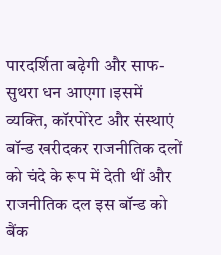पारदर्शिता बढ़ेगी और साफ-सुथरा धन आएगा ।इसमें व्यक्ति, कॉरपोरेट और संस्थाएं बॉन्ड खरीदकर राजनीतिक दलों को चंदे के रूप में देती थीं और राजनीतिक दल इस बॉन्ड को बैंक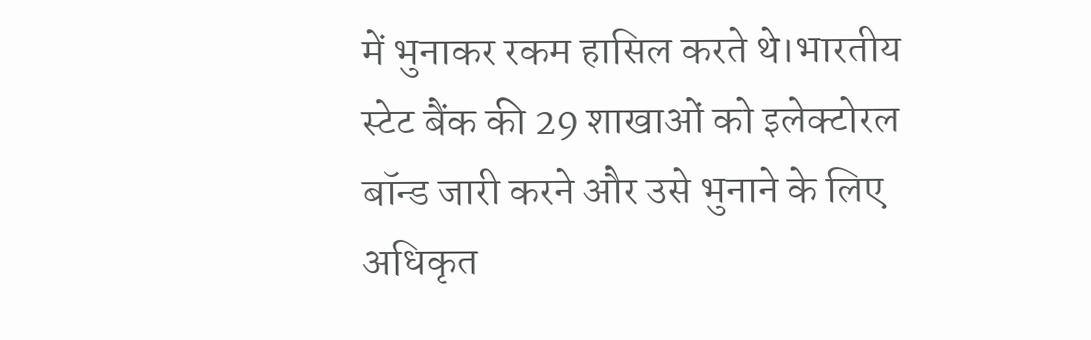में भुनाकर रकम हासिल करते थे।भारतीय स्टेट बैंक की 29 शाखाओं को इलेक्टोरल बॉन्ड जारी करने और उसे भुनाने के लिए अधिकृत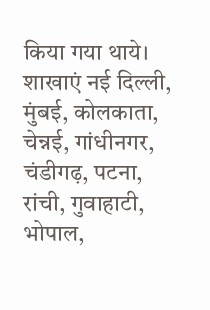किया गया थाये। शाखाएं नई दिल्ली, मुंबई, कोलकाता, चेन्नई, गांधीनगर, चंडीगढ़, पटना, रांची, गुवाहाटी, भोपाल,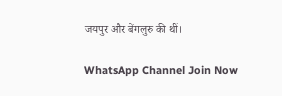जयपुर और बेंगलुरु की थीं।

WhatsApp Channel Join Now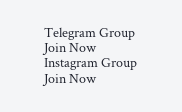Telegram Group Join Now
Instagram Group Join Now